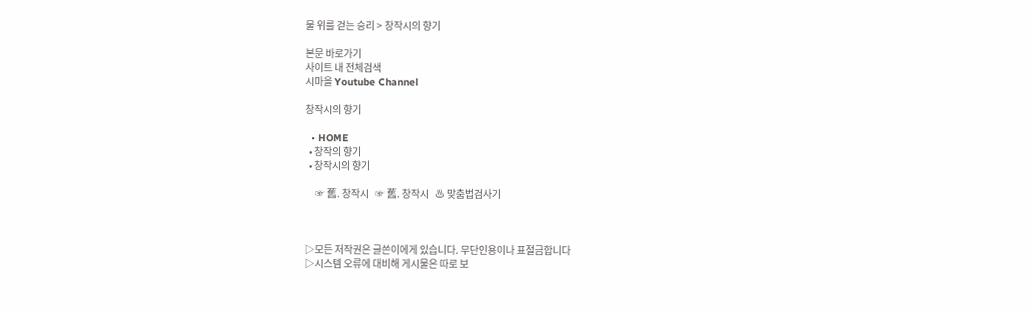물 위를 걷는 승리 > 창작시의 향기

본문 바로가기
사이트 내 전체검색
시마을 Youtube Channel

창작시의 향기

  • HOME
  • 창작의 향기
  • 창작시의 향기

     ☞ 舊. 창작시   ☞ 舊. 창작시   ♨ 맞춤법검사기



▷모든 저작권은 글쓴이에게 있습니다. 무단인용이나 표절금합니다
▷시스템 오류에 대비해 게시물은 따로 보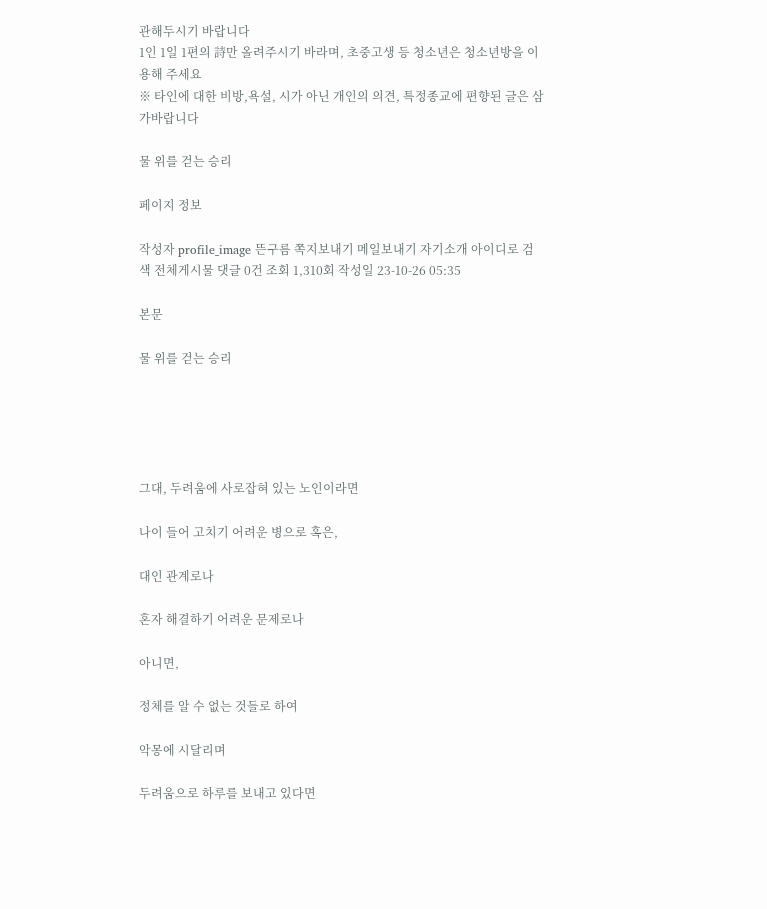관해두시기 바랍니다
1인 1일 1편의 詩만 올려주시기 바라며, 초중고생 등 청소년은 청소년방을 이용해 주세요
※ 타인에 대한 비방,욕설, 시가 아닌 개인의 의견, 특정종교에 편향된 글은 삼가바랍니다

물 위를 걷는 승리

페이지 정보

작성자 profile_image 뜬구름 쪽지보내기 메일보내기 자기소개 아이디로 검색 전체게시물 댓글 0건 조회 1,310회 작성일 23-10-26 05:35

본문

물 위를 걷는 승리





그대, 두려움에 사로잡혀 있는 노인이라면

나이 들어 고치기 어려운 병으로 혹은,

대인 관계로나

혼자 해결하기 어려운 문제로나

아니면,

정체를 알 수 없는 것들로 하여

악몽에 시달리며

두려움으로 하루를 보내고 있다면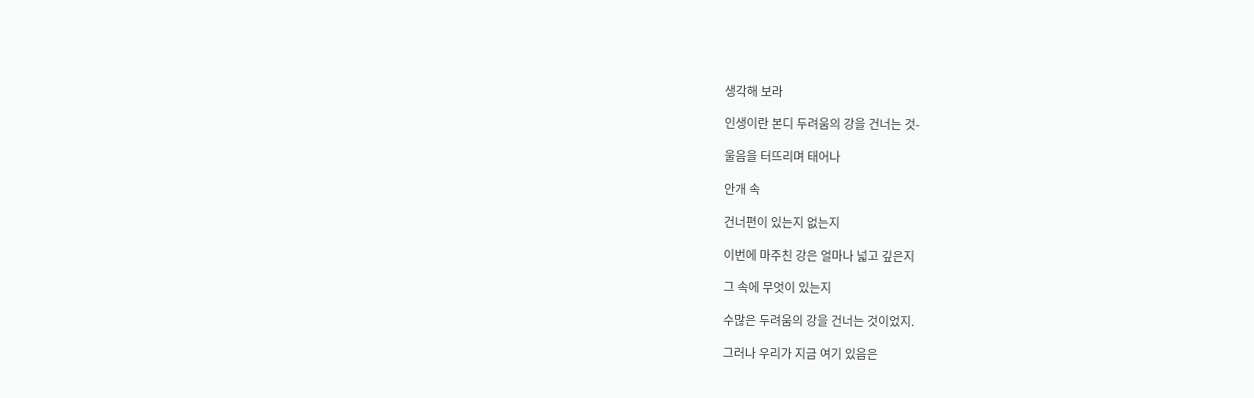생각해 보라

인생이란 본디 두려움의 강을 건너는 것-

울음을 터뜨리며 태어나

안개 속

건너편이 있는지 없는지

이번에 마주친 강은 얼마나 넓고 깊은지

그 속에 무엇이 있는지

수많은 두려움의 강을 건너는 것이었지.

그러나 우리가 지금 여기 있음은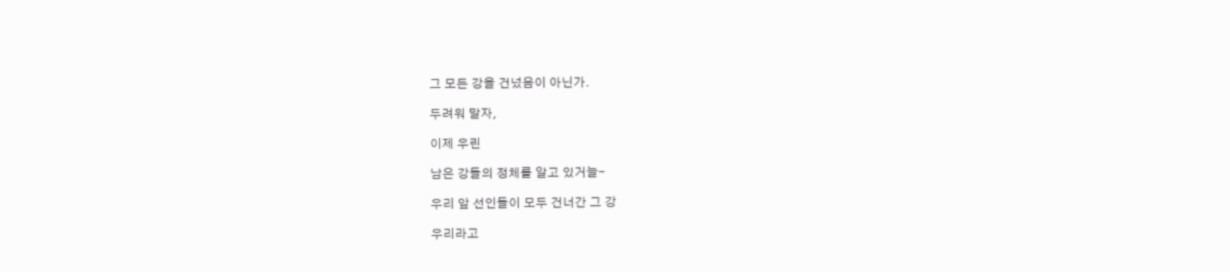그 모든 강을 건넜음이 아닌가.

두려워 말자,

이제 우린

남은 강들의 정체를 알고 있거늘-

우리 앞 선인들이 모두 건너간 그 강

우리라고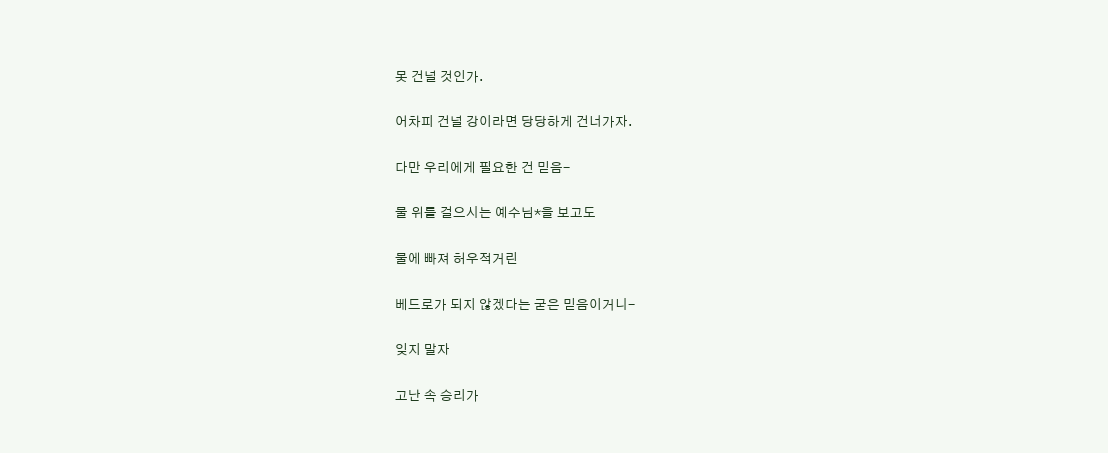못 건널 것인가.

어차피 건널 강이라면 당당하게 건너가자.

다만 우리에게 필요한 건 믿음-

물 위를 걸으시는 예수님*을 보고도

물에 빠져 허우적거린

베드로가 되지 않겠다는 굳은 믿음이거니-

잊지 말자

고난 속 승리가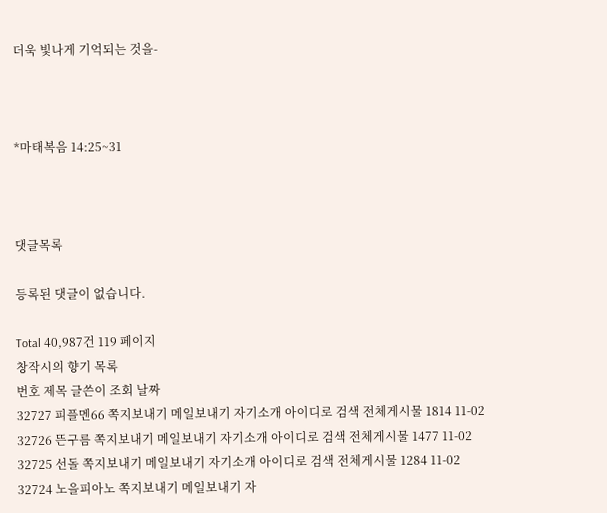더욱 빛나게 기억되는 것을-



*마태복음 14:25~31



댓글목록

등록된 댓글이 없습니다.

Total 40,987건 119 페이지
창작시의 향기 목록
번호 제목 글쓴이 조회 날짜
32727 피플멘66 쪽지보내기 메일보내기 자기소개 아이디로 검색 전체게시물 1814 11-02
32726 뜬구름 쪽지보내기 메일보내기 자기소개 아이디로 검색 전체게시물 1477 11-02
32725 선돌 쪽지보내기 메일보내기 자기소개 아이디로 검색 전체게시물 1284 11-02
32724 노을피아노 쪽지보내기 메일보내기 자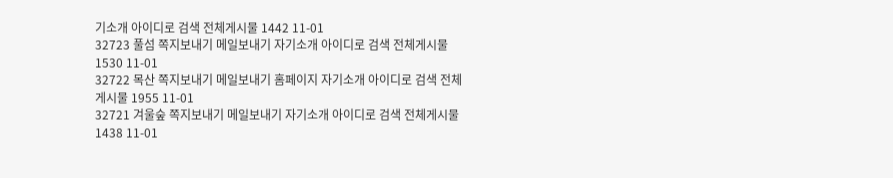기소개 아이디로 검색 전체게시물 1442 11-01
32723 풀섬 쪽지보내기 메일보내기 자기소개 아이디로 검색 전체게시물 1530 11-01
32722 목산 쪽지보내기 메일보내기 홈페이지 자기소개 아이디로 검색 전체게시물 1955 11-01
32721 겨울숲 쪽지보내기 메일보내기 자기소개 아이디로 검색 전체게시물 1438 11-01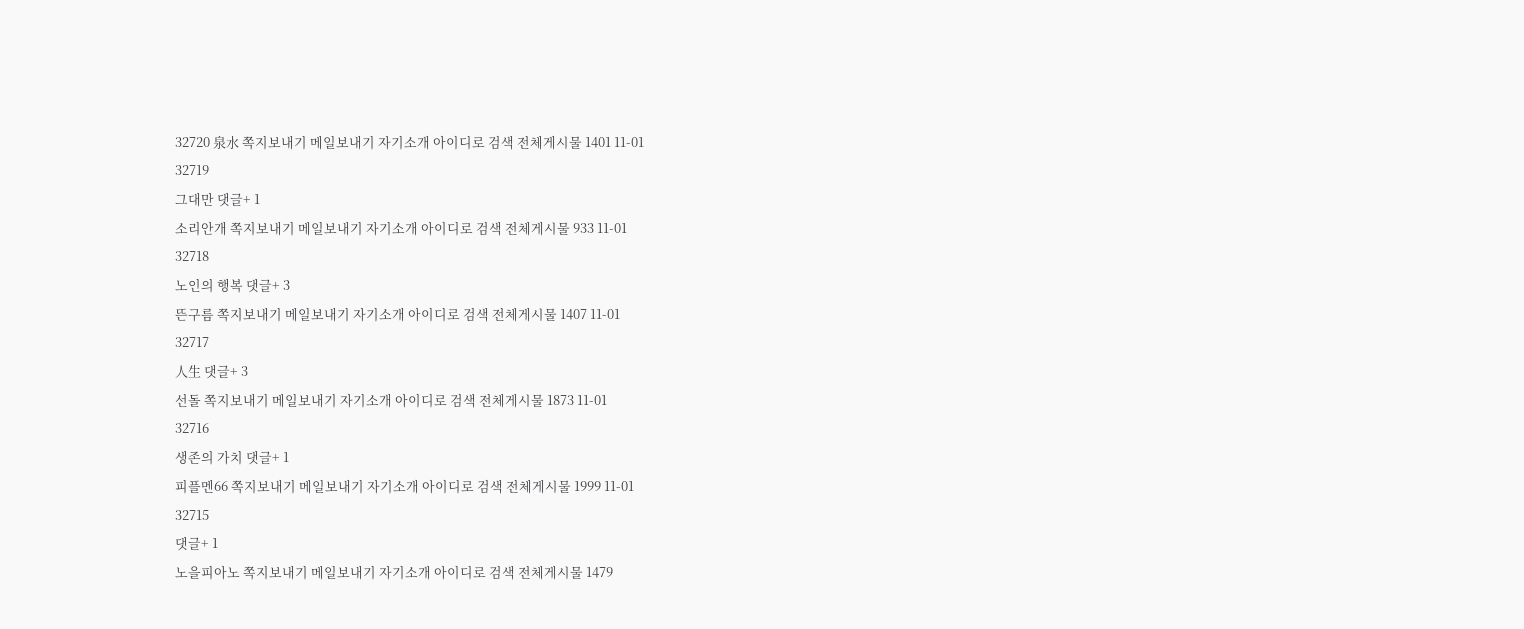32720 泉水 쪽지보내기 메일보내기 자기소개 아이디로 검색 전체게시물 1401 11-01
32719
그대만 댓글+ 1
소리안개 쪽지보내기 메일보내기 자기소개 아이디로 검색 전체게시물 933 11-01
32718
노인의 행복 댓글+ 3
뜬구름 쪽지보내기 메일보내기 자기소개 아이디로 검색 전체게시물 1407 11-01
32717
人生 댓글+ 3
선돌 쪽지보내기 메일보내기 자기소개 아이디로 검색 전체게시물 1873 11-01
32716
생존의 가치 댓글+ 1
피플멘66 쪽지보내기 메일보내기 자기소개 아이디로 검색 전체게시물 1999 11-01
32715
댓글+ 1
노을피아노 쪽지보내기 메일보내기 자기소개 아이디로 검색 전체게시물 1479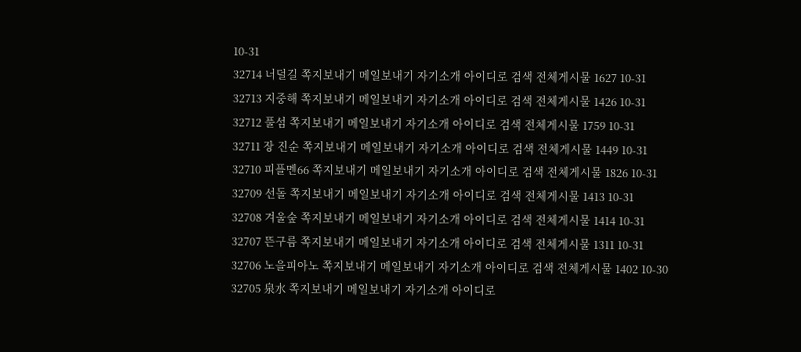10-31
32714 너덜길 쪽지보내기 메일보내기 자기소개 아이디로 검색 전체게시물 1627 10-31
32713 지중해 쪽지보내기 메일보내기 자기소개 아이디로 검색 전체게시물 1426 10-31
32712 풀섬 쪽지보내기 메일보내기 자기소개 아이디로 검색 전체게시물 1759 10-31
32711 장 진순 쪽지보내기 메일보내기 자기소개 아이디로 검색 전체게시물 1449 10-31
32710 피플멘66 쪽지보내기 메일보내기 자기소개 아이디로 검색 전체게시물 1826 10-31
32709 선돌 쪽지보내기 메일보내기 자기소개 아이디로 검색 전체게시물 1413 10-31
32708 겨울숲 쪽지보내기 메일보내기 자기소개 아이디로 검색 전체게시물 1414 10-31
32707 뜬구름 쪽지보내기 메일보내기 자기소개 아이디로 검색 전체게시물 1311 10-31
32706 노을피아노 쪽지보내기 메일보내기 자기소개 아이디로 검색 전체게시물 1402 10-30
32705 泉水 쪽지보내기 메일보내기 자기소개 아이디로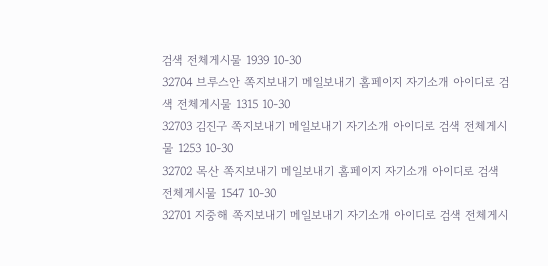검색 전체게시물 1939 10-30
32704 브루스안 쪽지보내기 메일보내기 홈페이지 자기소개 아이디로 검색 전체게시물 1315 10-30
32703 김진구 쪽지보내기 메일보내기 자기소개 아이디로 검색 전체게시물 1253 10-30
32702 목산 쪽지보내기 메일보내기 홈페이지 자기소개 아이디로 검색 전체게시물 1547 10-30
32701 지중해 쪽지보내기 메일보내기 자기소개 아이디로 검색 전체게시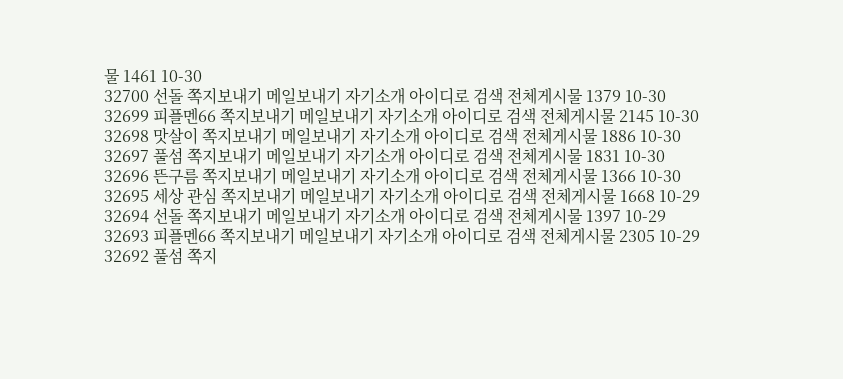물 1461 10-30
32700 선돌 쪽지보내기 메일보내기 자기소개 아이디로 검색 전체게시물 1379 10-30
32699 피플멘66 쪽지보내기 메일보내기 자기소개 아이디로 검색 전체게시물 2145 10-30
32698 맛살이 쪽지보내기 메일보내기 자기소개 아이디로 검색 전체게시물 1886 10-30
32697 풀섬 쪽지보내기 메일보내기 자기소개 아이디로 검색 전체게시물 1831 10-30
32696 뜬구름 쪽지보내기 메일보내기 자기소개 아이디로 검색 전체게시물 1366 10-30
32695 세상 관심 쪽지보내기 메일보내기 자기소개 아이디로 검색 전체게시물 1668 10-29
32694 선돌 쪽지보내기 메일보내기 자기소개 아이디로 검색 전체게시물 1397 10-29
32693 피플멘66 쪽지보내기 메일보내기 자기소개 아이디로 검색 전체게시물 2305 10-29
32692 풀섬 쪽지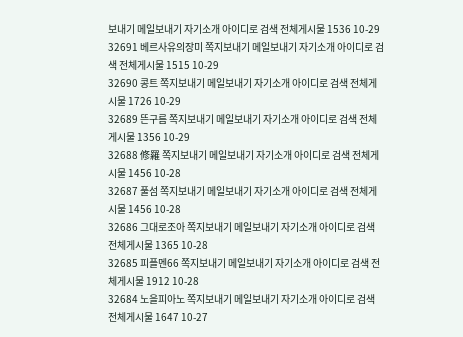보내기 메일보내기 자기소개 아이디로 검색 전체게시물 1536 10-29
32691 베르사유의장미 쪽지보내기 메일보내기 자기소개 아이디로 검색 전체게시물 1515 10-29
32690 콩트 쪽지보내기 메일보내기 자기소개 아이디로 검색 전체게시물 1726 10-29
32689 뜬구름 쪽지보내기 메일보내기 자기소개 아이디로 검색 전체게시물 1356 10-29
32688 修羅 쪽지보내기 메일보내기 자기소개 아이디로 검색 전체게시물 1456 10-28
32687 풀섬 쪽지보내기 메일보내기 자기소개 아이디로 검색 전체게시물 1456 10-28
32686 그대로조아 쪽지보내기 메일보내기 자기소개 아이디로 검색 전체게시물 1365 10-28
32685 피플멘66 쪽지보내기 메일보내기 자기소개 아이디로 검색 전체게시물 1912 10-28
32684 노을피아노 쪽지보내기 메일보내기 자기소개 아이디로 검색 전체게시물 1647 10-27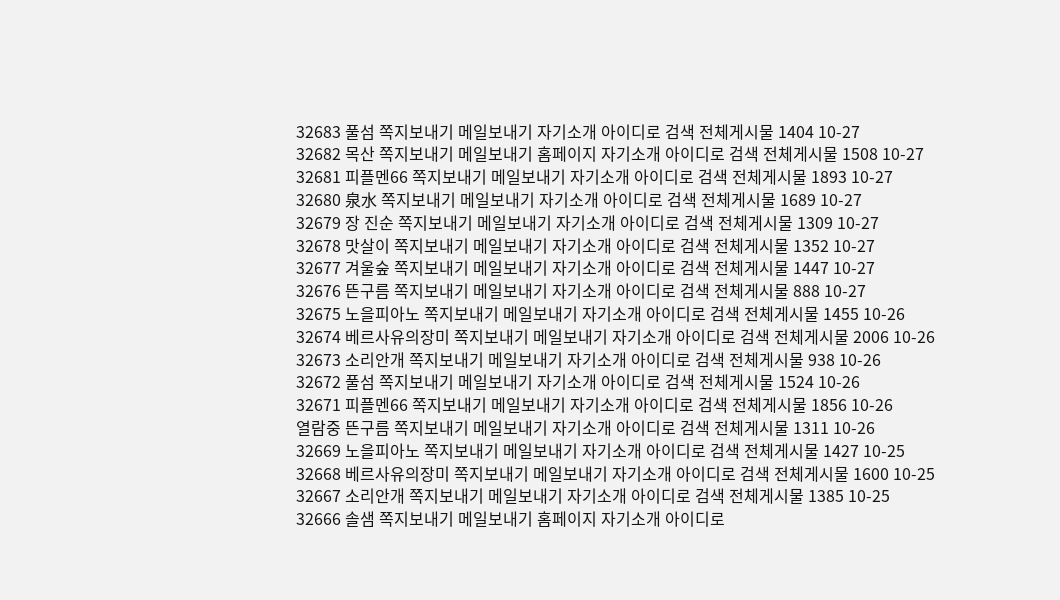32683 풀섬 쪽지보내기 메일보내기 자기소개 아이디로 검색 전체게시물 1404 10-27
32682 목산 쪽지보내기 메일보내기 홈페이지 자기소개 아이디로 검색 전체게시물 1508 10-27
32681 피플멘66 쪽지보내기 메일보내기 자기소개 아이디로 검색 전체게시물 1893 10-27
32680 泉水 쪽지보내기 메일보내기 자기소개 아이디로 검색 전체게시물 1689 10-27
32679 장 진순 쪽지보내기 메일보내기 자기소개 아이디로 검색 전체게시물 1309 10-27
32678 맛살이 쪽지보내기 메일보내기 자기소개 아이디로 검색 전체게시물 1352 10-27
32677 겨울숲 쪽지보내기 메일보내기 자기소개 아이디로 검색 전체게시물 1447 10-27
32676 뜬구름 쪽지보내기 메일보내기 자기소개 아이디로 검색 전체게시물 888 10-27
32675 노을피아노 쪽지보내기 메일보내기 자기소개 아이디로 검색 전체게시물 1455 10-26
32674 베르사유의장미 쪽지보내기 메일보내기 자기소개 아이디로 검색 전체게시물 2006 10-26
32673 소리안개 쪽지보내기 메일보내기 자기소개 아이디로 검색 전체게시물 938 10-26
32672 풀섬 쪽지보내기 메일보내기 자기소개 아이디로 검색 전체게시물 1524 10-26
32671 피플멘66 쪽지보내기 메일보내기 자기소개 아이디로 검색 전체게시물 1856 10-26
열람중 뜬구름 쪽지보내기 메일보내기 자기소개 아이디로 검색 전체게시물 1311 10-26
32669 노을피아노 쪽지보내기 메일보내기 자기소개 아이디로 검색 전체게시물 1427 10-25
32668 베르사유의장미 쪽지보내기 메일보내기 자기소개 아이디로 검색 전체게시물 1600 10-25
32667 소리안개 쪽지보내기 메일보내기 자기소개 아이디로 검색 전체게시물 1385 10-25
32666 솔샘 쪽지보내기 메일보내기 홈페이지 자기소개 아이디로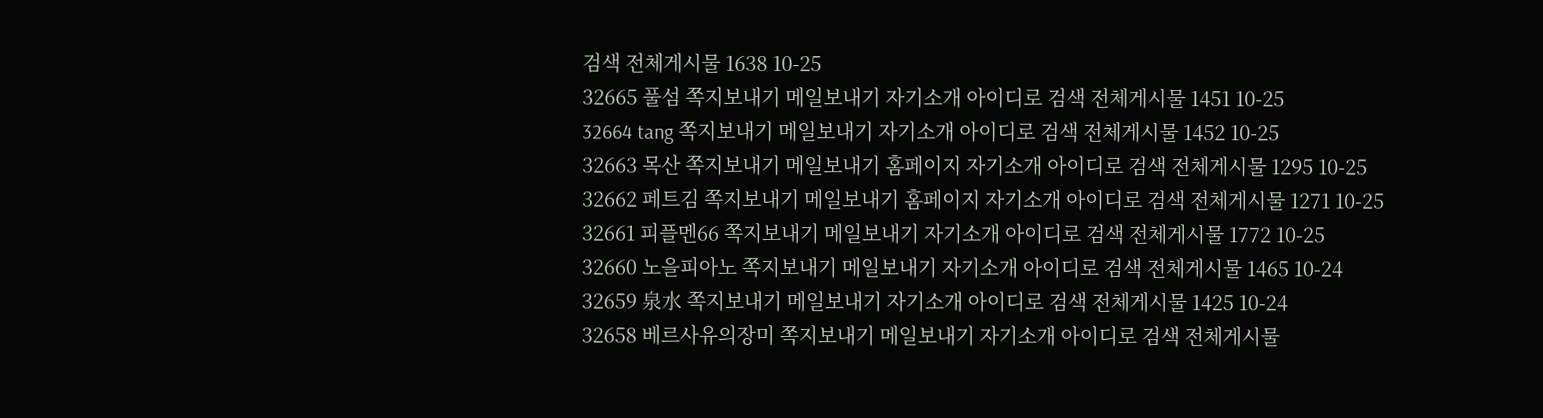검색 전체게시물 1638 10-25
32665 풀섬 쪽지보내기 메일보내기 자기소개 아이디로 검색 전체게시물 1451 10-25
32664 tang 쪽지보내기 메일보내기 자기소개 아이디로 검색 전체게시물 1452 10-25
32663 목산 쪽지보내기 메일보내기 홈페이지 자기소개 아이디로 검색 전체게시물 1295 10-25
32662 페트김 쪽지보내기 메일보내기 홈페이지 자기소개 아이디로 검색 전체게시물 1271 10-25
32661 피플멘66 쪽지보내기 메일보내기 자기소개 아이디로 검색 전체게시물 1772 10-25
32660 노을피아노 쪽지보내기 메일보내기 자기소개 아이디로 검색 전체게시물 1465 10-24
32659 泉水 쪽지보내기 메일보내기 자기소개 아이디로 검색 전체게시물 1425 10-24
32658 베르사유의장미 쪽지보내기 메일보내기 자기소개 아이디로 검색 전체게시물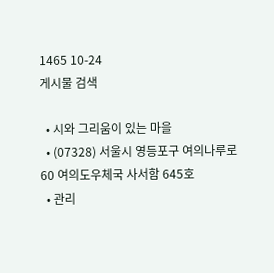1465 10-24
게시물 검색

  • 시와 그리움이 있는 마을
  • (07328) 서울시 영등포구 여의나루로 60 여의도우체국 사서함 645호
  • 관리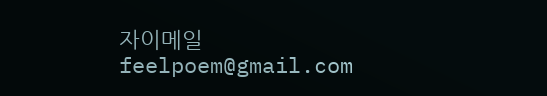자이메일 feelpoem@gmail.com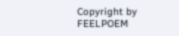Copyright by FEELPOEM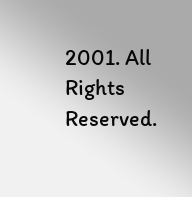2001. All Rights Reserved.